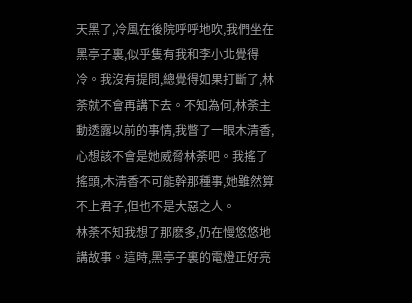天黑了,冷風在後院呼呼地吹,我們坐在黑亭子裏,似乎隻有我和李小北覺得冷。我沒有提問,總覺得如果打斷了,林荼就不會再講下去。不知為何,林荼主動透露以前的事情,我瞥了一眼木清香,心想該不會是她威脅林荼吧。我搖了搖頭,木清香不可能幹那種事,她雖然算不上君子,但也不是大惡之人。
林荼不知我想了那麽多,仍在慢悠悠地講故事。這時,黑亭子裏的電燈正好亮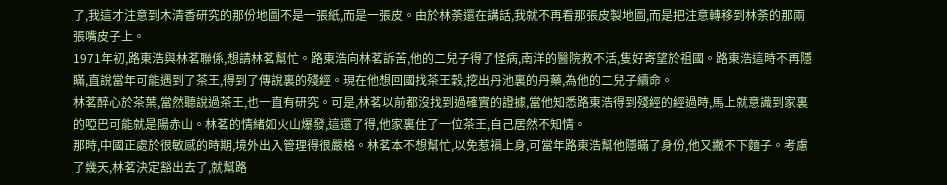了,我這才注意到木清香研究的那份地圖不是一張紙,而是一張皮。由於林荼還在講話,我就不再看那張皮製地圖,而是把注意轉移到林荼的那兩張嘴皮子上。
1971年初,路東浩與林茗聯係,想請林茗幫忙。路東浩向林茗訴苦,他的二兒子得了怪病,南洋的醫院救不活,隻好寄望於祖國。路東浩這時不再隱瞞,直說當年可能遇到了茶王,得到了傳說裏的殘經。現在他想回國找茶王穀,挖出丹池裏的丹藥,為他的二兒子續命。
林茗醉心於茶葉,當然聽說過茶王,也一直有研究。可是,林茗以前都沒找到過確實的證據,當他知悉路東浩得到殘經的經過時,馬上就意識到家裏的啞巴可能就是陽赤山。林茗的情緒如火山爆發,這還了得,他家裏住了一位茶王,自己居然不知情。
那時,中國正處於很敏感的時期,境外出入管理得很嚴格。林茗本不想幫忙,以免惹禍上身,可當年路東浩幫他隱瞞了身份,他又撇不下麵子。考慮了幾天,林茗決定豁出去了,就幫路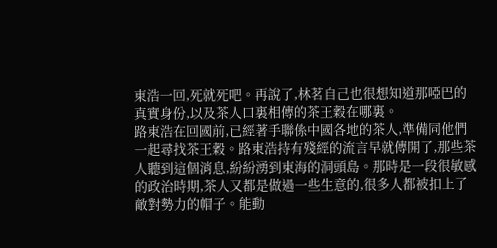東浩一回,死就死吧。再說了,林茗自己也很想知道那啞巴的真實身份,以及茶人口裏相傳的茶王穀在哪裏。
路東浩在回國前,已經著手聯係中國各地的茶人,準備同他們一起尋找茶王穀。路東浩持有殘經的流言早就傳開了,那些茶人聽到這個消息,紛紛湧到東海的洞頭島。那時是一段很敏感的政治時期,茶人又都是做過一些生意的,很多人都被扣上了敵對勢力的帽子。能動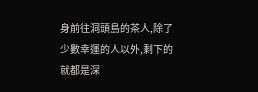身前往洞頭島的茶人,除了少數幸運的人以外,剩下的就都是深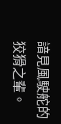諳見風駛舵的狡猾之輩。